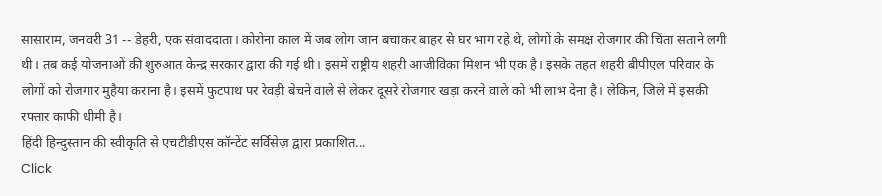सासाराम, जनवरी 31 -- डेहरी, एक संवाददाता। कोरोना काल में जब लोग जान बचाकर बाहर से घर भाग रहे थे, लोगों के समक्ष रोजगार की चिंता सताने लगी थी। तब कई योजनाओं की शुरुआत केन्द्र सरकार द्वारा की गई थी। इसमें राष्ट्रीय शहरी आजीविका मिशन भी एक है। इसके तहत शहरी बीपीएल परिवार के लोगों को रोजगार मुहैया कराना है। इसमें फुटपाथ पर रेवड़ी बेचने वाले से लेकर दूसरे रोजगार खड़ा करने वाले को भी लाभ देना है। लेकिन, जिले में इसकी रफ्तार काफी धीमी है।
हिंदी हिन्दुस्तान की स्वीकृति से एचटीडीएस कॉन्टेंट सर्विसेज़ द्वारा प्रकाशित...
Click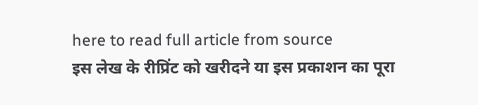here to read full article from source
इस लेख के रीप्रिंट को खरीदने या इस प्रकाशन का पूरा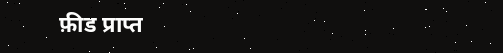फ़ीड प्राप्त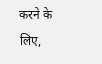करने के लिए,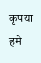कृपया
हमे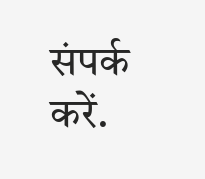संपर्क करें.